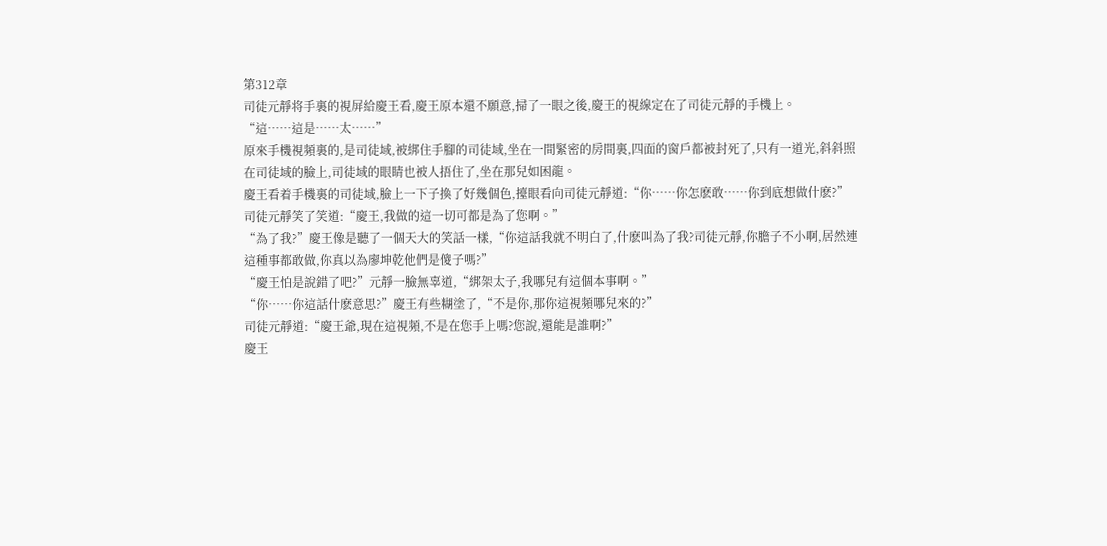第312章
司徒元靜将手裏的視屏給慶王看,慶王原本還不願意,掃了一眼之後,慶王的視線定在了司徒元靜的手機上。
“這……這是……太……”
原來手機視頻裏的,是司徒域,被綁住手腳的司徒域,坐在一間緊密的房間裏,四面的窗戶都被封死了,只有一道光,斜斜照在司徒域的臉上,司徒域的眼睛也被人捂住了,坐在那兒如困龍。
慶王看着手機裏的司徒域,臉上一下子換了好幾個色,擡眼看向司徒元靜道:“你……你怎麽敢……你到底想做什麽?”
司徒元靜笑了笑道:“慶王,我做的這一切可都是為了您啊。”
“為了我?”慶王像是聽了一個天大的笑話一樣,“你這話我就不明白了,什麽叫為了我?司徒元靜,你膽子不小啊,居然連這種事都敢做,你真以為廖坤乾他們是傻子嗎?”
“慶王怕是說錯了吧?”元靜一臉無辜道,“綁架太子,我哪兒有這個本事啊。”
“你……你這話什麽意思?”慶王有些糊塗了,“不是你,那你這視頻哪兒來的?”
司徒元靜道:“慶王爺,現在這視頻,不是在您手上嗎?您說,還能是誰啊?”
慶王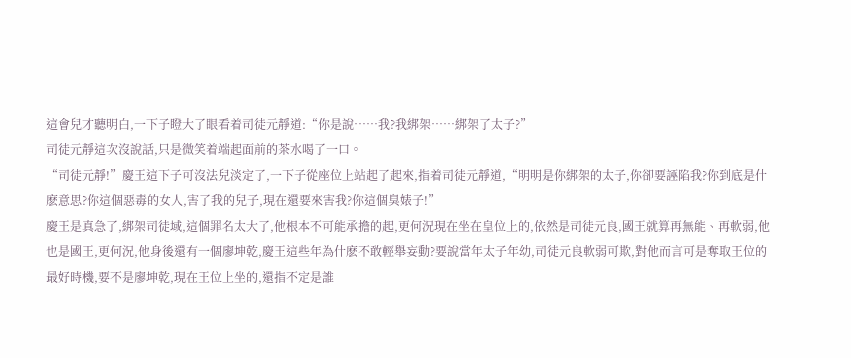這會兒才聽明白,一下子瞪大了眼看着司徒元靜道:“你是說……我?我綁架……綁架了太子?”
司徒元靜這次沒說話,只是微笑着端起面前的茶水喝了一口。
“司徒元靜!”慶王這下子可沒法兒淡定了,一下子從座位上站起了起來,指着司徒元靜道,“明明是你綁架的太子,你卻要誣陷我?你到底是什麽意思?你這個惡毒的女人,害了我的兒子,現在還要來害我?你這個臭婊子!”
慶王是真急了,綁架司徒域,這個罪名太大了,他根本不可能承擔的起,更何況現在坐在皇位上的,依然是司徒元良,國王就算再無能、再軟弱,他也是國王,更何況,他身後還有一個廖坤乾,慶王這些年為什麽不敢輕舉妄動?要說當年太子年幼,司徒元良軟弱可欺,對他而言可是奪取王位的最好時機,要不是廖坤乾,現在王位上坐的,還指不定是誰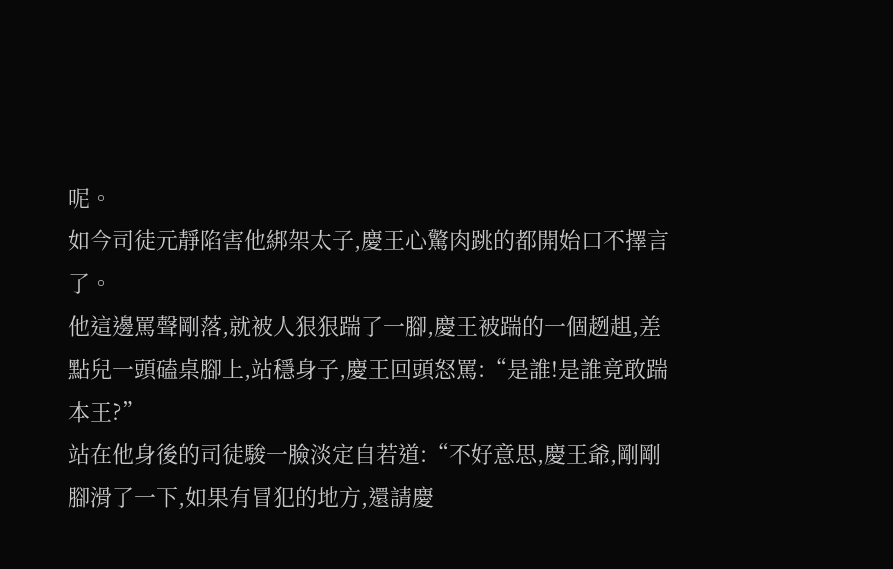呢。
如今司徒元靜陷害他綁架太子,慶王心驚肉跳的都開始口不擇言了。
他這邊罵聲剛落,就被人狠狠踹了一腳,慶王被踹的一個趔趄,差點兒一頭磕桌腳上,站穩身子,慶王回頭怒罵:“是誰!是誰竟敢踹本王?”
站在他身後的司徒駿一臉淡定自若道:“不好意思,慶王爺,剛剛腳滑了一下,如果有冒犯的地方,還請慶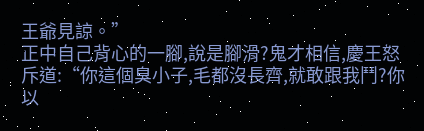王爺見諒。”
正中自己背心的一腳,說是腳滑?鬼才相信,慶王怒斥道:“你這個臭小子,毛都沒長齊,就敢跟我鬥?你以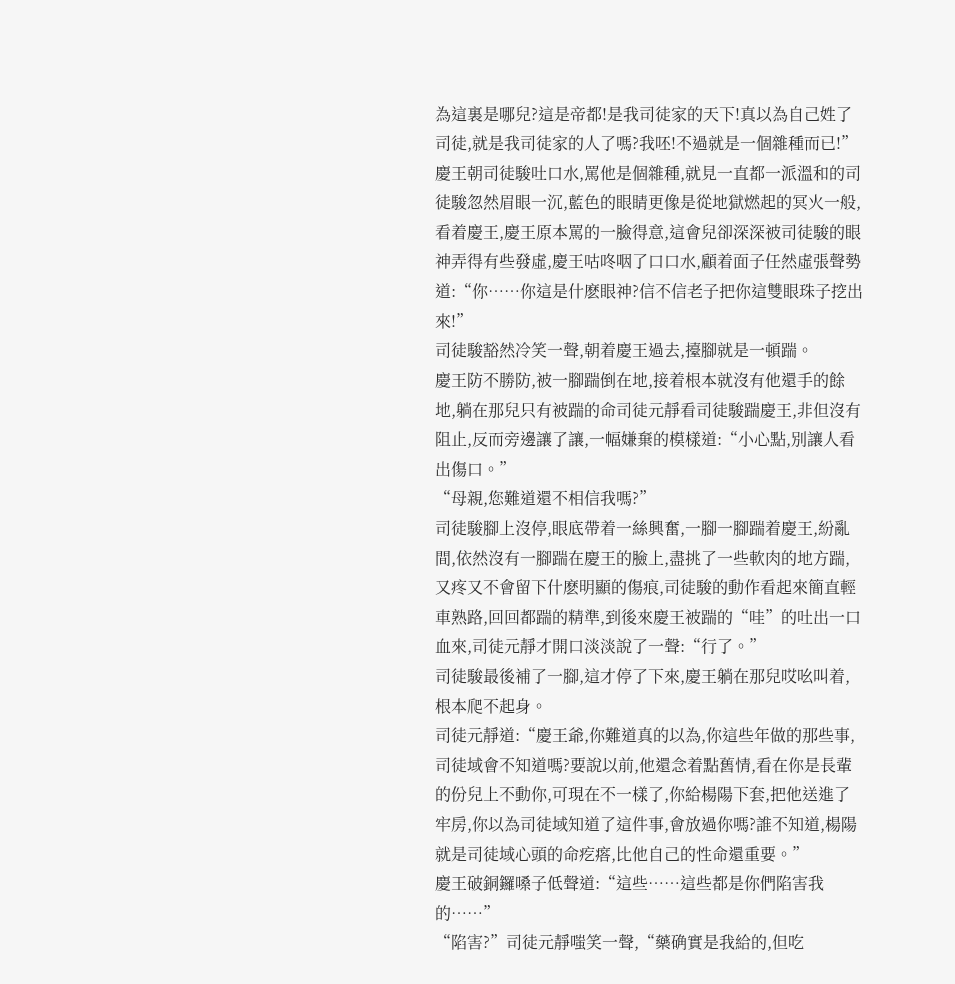為這裏是哪兒?這是帝都!是我司徒家的天下!真以為自己姓了司徒,就是我司徒家的人了嗎?我呸!不過就是一個雜種而已!”
慶王朝司徒駿吐口水,罵他是個雜種,就見一直都一派溫和的司徒駿忽然眉眼一沉,藍色的眼睛更像是從地獄燃起的冥火一般,看着慶王,慶王原本罵的一臉得意,這會兒卻深深被司徒駿的眼神弄得有些發虛,慶王咕咚咽了口口水,顧着面子任然虛張聲勢道:“你……你這是什麽眼神?信不信老子把你這雙眼珠子挖出來!”
司徒駿豁然冷笑一聲,朝着慶王過去,擡腳就是一頓踹。
慶王防不勝防,被一腳踹倒在地,接着根本就沒有他還手的餘地,躺在那兒只有被踹的命司徒元靜看司徒駿踹慶王,非但沒有阻止,反而旁邊讓了讓,一幅嫌棄的模樣道:“小心點,別讓人看出傷口。”
“母親,您難道還不相信我嗎?”
司徒駿腳上沒停,眼底帶着一絲興奮,一腳一腳踹着慶王,紛亂間,依然沒有一腳踹在慶王的臉上,盡挑了一些軟肉的地方踹,又疼又不會留下什麽明顯的傷痕,司徒駿的動作看起來簡直輕車熟路,回回都踹的精準,到後來慶王被踹的“哇”的吐出一口血來,司徒元靜才開口淡淡說了一聲:“行了。”
司徒駿最後補了一腳,這才停了下來,慶王躺在那兒哎吆叫着,根本爬不起身。
司徒元靜道:“慶王爺,你難道真的以為,你這些年做的那些事,司徒域會不知道嗎?要說以前,他還念着點舊情,看在你是長輩的份兒上不動你,可現在不一樣了,你給楊陽下套,把他送進了牢房,你以為司徒域知道了這件事,會放過你嗎?誰不知道,楊陽就是司徒域心頭的命疙瘩,比他自己的性命還重要。”
慶王破銅鑼嗓子低聲道:“這些……這些都是你們陷害我的……”
“陷害?”司徒元靜嗤笑一聲,“藥确實是我給的,但吃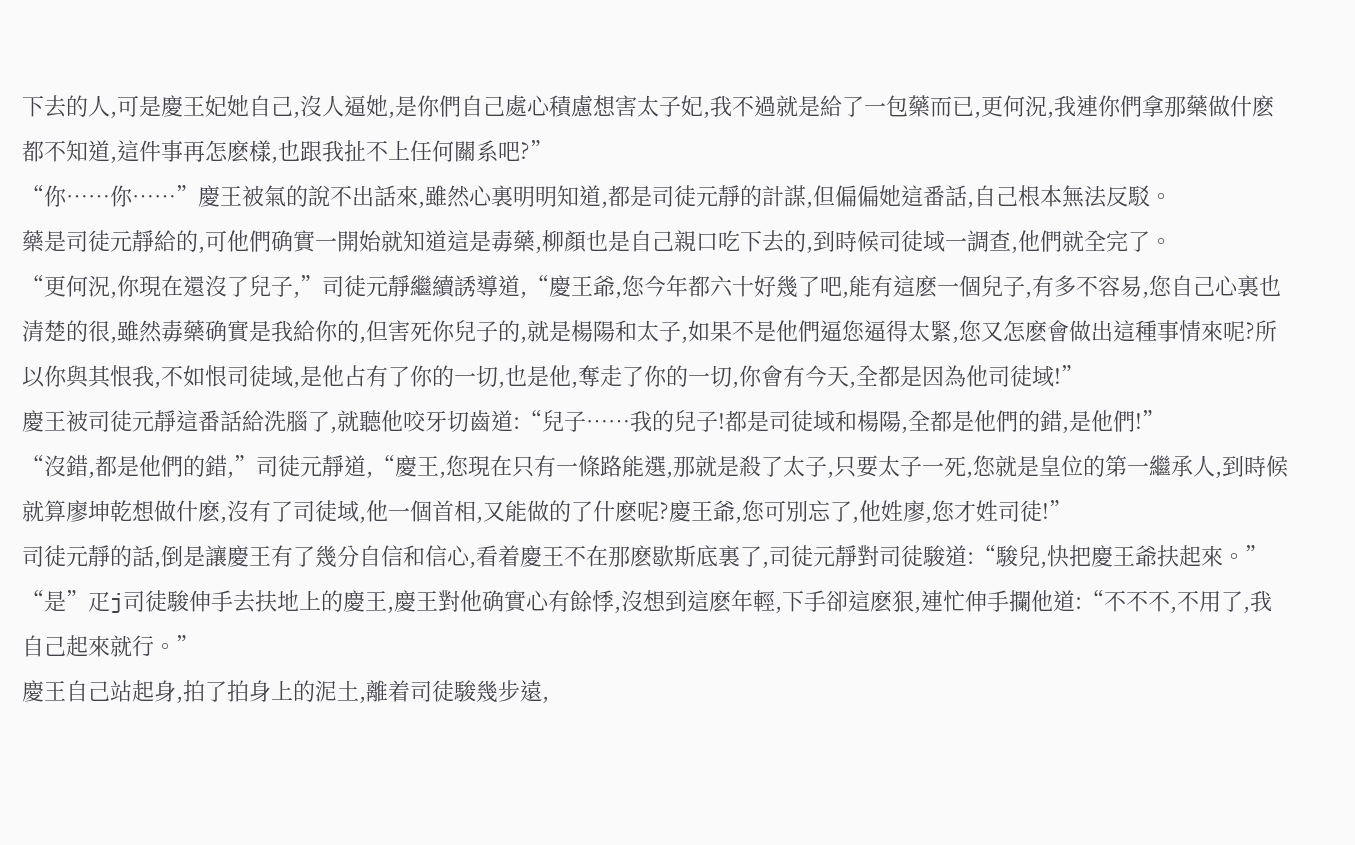下去的人,可是慶王妃她自己,沒人逼她,是你們自己處心積慮想害太子妃,我不過就是給了一包藥而已,更何況,我連你們拿那藥做什麽都不知道,這件事再怎麽樣,也跟我扯不上任何關系吧?”
“你……你……”慶王被氣的說不出話來,雖然心裏明明知道,都是司徒元靜的計謀,但偏偏她這番話,自己根本無法反駁。
藥是司徒元靜給的,可他們确實一開始就知道這是毒藥,柳顏也是自己親口吃下去的,到時候司徒域一調查,他們就全完了。
“更何況,你現在還沒了兒子,”司徒元靜繼續誘導道,“慶王爺,您今年都六十好幾了吧,能有這麽一個兒子,有多不容易,您自己心裏也清楚的很,雖然毒藥确實是我給你的,但害死你兒子的,就是楊陽和太子,如果不是他們逼您逼得太緊,您又怎麽會做出這種事情來呢?所以你與其恨我,不如恨司徒域,是他占有了你的一切,也是他,奪走了你的一切,你會有今天,全都是因為他司徒域!”
慶王被司徒元靜這番話給洗腦了,就聽他咬牙切齒道:“兒子……我的兒子!都是司徒域和楊陽,全都是他們的錯,是他們!”
“沒錯,都是他們的錯,”司徒元靜道,“慶王,您現在只有一條路能選,那就是殺了太子,只要太子一死,您就是皇位的第一繼承人,到時候就算廖坤乾想做什麽,沒有了司徒域,他一個首相,又能做的了什麽呢?慶王爺,您可別忘了,他姓廖,您才姓司徒!”
司徒元靜的話,倒是讓慶王有了幾分自信和信心,看着慶王不在那麽歇斯底裏了,司徒元靜對司徒駿道:“駿兒,快把慶王爺扶起來。”
“是”疋j司徒駿伸手去扶地上的慶王,慶王對他确實心有餘悸,沒想到這麽年輕,下手卻這麽狠,連忙伸手攔他道:“不不不,不用了,我自己起來就行。”
慶王自己站起身,拍了拍身上的泥土,離着司徒駿幾步遠,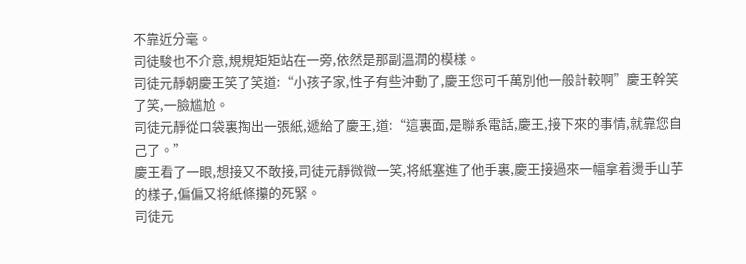不靠近分毫。
司徒駿也不介意,規規矩矩站在一旁,依然是那副溫潤的模樣。
司徒元靜朝慶王笑了笑道:“小孩子家,性子有些沖動了,慶王您可千萬別他一般計較啊”慶王幹笑了笑,一臉尴尬。
司徒元靜從口袋裏掏出一張紙,遞給了慶王,道:“這裏面,是聯系電話,慶王,接下來的事情,就靠您自己了。”
慶王看了一眼,想接又不敢接,司徒元靜微微一笑,将紙塞進了他手裏,慶王接過來一幅拿着燙手山芋的樣子,偏偏又将紙條攥的死緊。
司徒元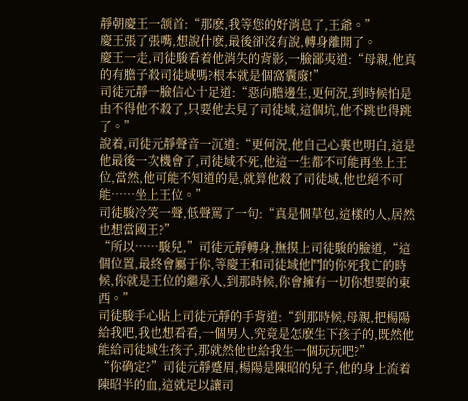靜朝慶王一颔首:“那麽,我等您的好消息了,王爺。”
慶王張了張嘴,想說什麽,最後卻沒有說,轉身離開了。
慶王一走,司徒駿看着他消失的背影,一臉鄙夷道:“母親,他真的有膽子殺司徒域嗎?根本就是個窩囊廢!”
司徒元靜一臉信心十足道:“惡向膽邊生,更何況,到時候怕是由不得他不殺了,只要他去見了司徒域,這個坑,他不跳也得跳了。”
說着,司徒元靜聲音一沉道:“更何況,他自己心裏也明白,這是他最後一次機會了,司徒域不死,他這一生都不可能再坐上王位,當然,他可能不知道的是,就算他殺了司徒域,他也絕不可能……坐上王位。”
司徒駿冷笑一聲,低聲罵了一句:“真是個草包,這樣的人,居然也想當國王?”
“所以……駿兒,”司徒元靜轉身,撫摸上司徒駿的臉道,“這個位置,最終會屬于你,等慶王和司徒域他鬥的你死我亡的時候,你就是王位的繼承人,到那時候,你會擁有一切你想要的東西。”
司徒駿手心貼上司徒元靜的手背道:“到那時候,母親,把楊陽給我吧,我也想看看,一個男人,究竟是怎麽生下孩子的,既然他能給司徒域生孩子,那就然他也給我生一個玩玩吧?”
“你确定?”司徒元靜蹙眉,楊陽是陳昭的兒子,他的身上流着陳昭半的血,這就足以讓司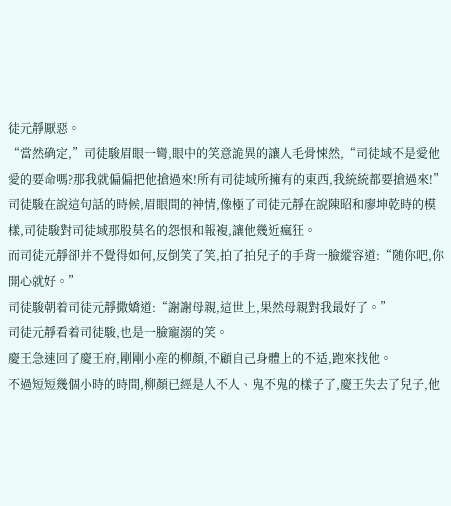徒元靜厭惡。
“當然确定,”司徒駿眉眼一彎,眼中的笑意詭異的讓人毛骨悚然,“司徒域不是愛他愛的要命嗎?那我就偏偏把他搶過來!所有司徒域所擁有的東西,我統統都要搶過來!”
司徒駿在說這句話的時候,眉眼間的神情,像極了司徒元靜在說陳昭和廖坤乾時的模樣,司徒駿對司徒域那股莫名的怨恨和報複,讓他幾近瘋狂。
而司徒元靜卻并不覺得如何,反倒笑了笑,拍了拍兒子的手背一臉縱容道:“随你吧,你開心就好。”
司徒駿朝着司徒元靜撒嬌道:“謝謝母親,這世上,果然母親對我最好了。”
司徒元靜看着司徒駿,也是一臉寵溺的笑。
慶王急速回了慶王府,剛剛小産的柳顏,不顧自己身體上的不适,跑來找他。
不過短短幾個小時的時間,柳顏已經是人不人、鬼不鬼的樣子了,慶王失去了兒子,他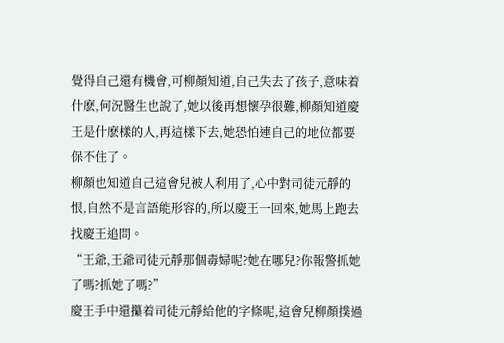覺得自己還有機會,可柳顏知道,自己失去了孩子,意味着什麽,何況醫生也說了,她以後再想懷孕很難,柳顏知道慶王是什麽樣的人,再這樣下去,她恐怕連自己的地位都要保不住了。
柳顏也知道自己這會兒被人利用了,心中對司徒元靜的恨,自然不是言語能形容的,所以慶王一回來,她馬上跑去找慶王追問。
“王爺,王爺司徒元靜那個毒婦呢?她在哪兒?你報警抓她了嗎?抓她了嗎?”
慶王手中還攥着司徒元靜給他的字條呢,這會兒柳顏撲過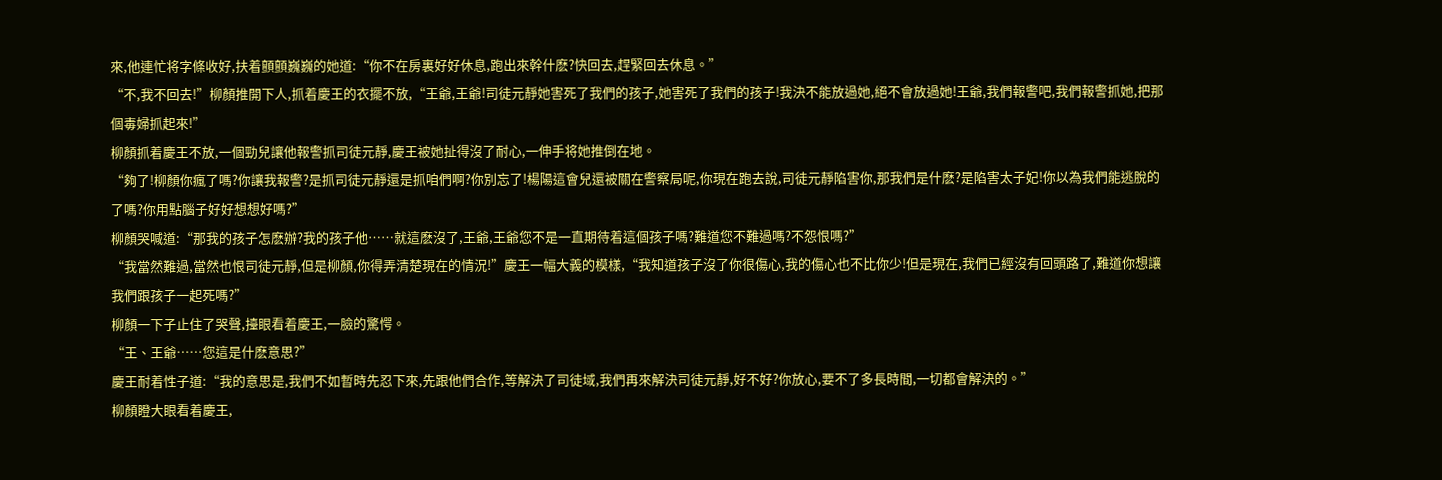來,他連忙将字條收好,扶着顫顫巍巍的她道:“你不在房裏好好休息,跑出來幹什麽?快回去,趕緊回去休息。”
“不,我不回去!”柳顏推開下人,抓着慶王的衣擺不放,“王爺,王爺!司徒元靜她害死了我們的孩子,她害死了我們的孩子!我決不能放過她,絕不會放過她!王爺,我們報警吧,我們報警抓她,把那個毒婦抓起來!”
柳顏抓着慶王不放,一個勁兒讓他報警抓司徒元靜,慶王被她扯得沒了耐心,一伸手将她推倒在地。
“夠了!柳顏你瘋了嗎?你讓我報警?是抓司徒元靜還是抓咱們啊?你別忘了!楊陽這會兒還被關在警察局呢,你現在跑去說,司徒元靜陷害你,那我們是什麽?是陷害太子妃!你以為我們能逃脫的了嗎?你用點腦子好好想想好嗎?”
柳顏哭喊道:“那我的孩子怎麽辦?我的孩子他……就這麽沒了,王爺,王爺您不是一直期待着這個孩子嗎?難道您不難過嗎?不怨恨嗎?”
“我當然難過,當然也恨司徒元靜,但是柳顏,你得弄清楚現在的情況!”慶王一幅大義的模樣,“我知道孩子沒了你很傷心,我的傷心也不比你少!但是現在,我們已經沒有回頭路了,難道你想讓我們跟孩子一起死嗎?”
柳顏一下子止住了哭聲,擡眼看着慶王,一臉的驚愕。
“王、王爺……您這是什麽意思?”
慶王耐着性子道:“我的意思是,我們不如暫時先忍下來,先跟他們合作,等解決了司徒域,我們再來解決司徒元靜,好不好?你放心,要不了多長時間,一切都會解決的。”
柳顏瞪大眼看着慶王,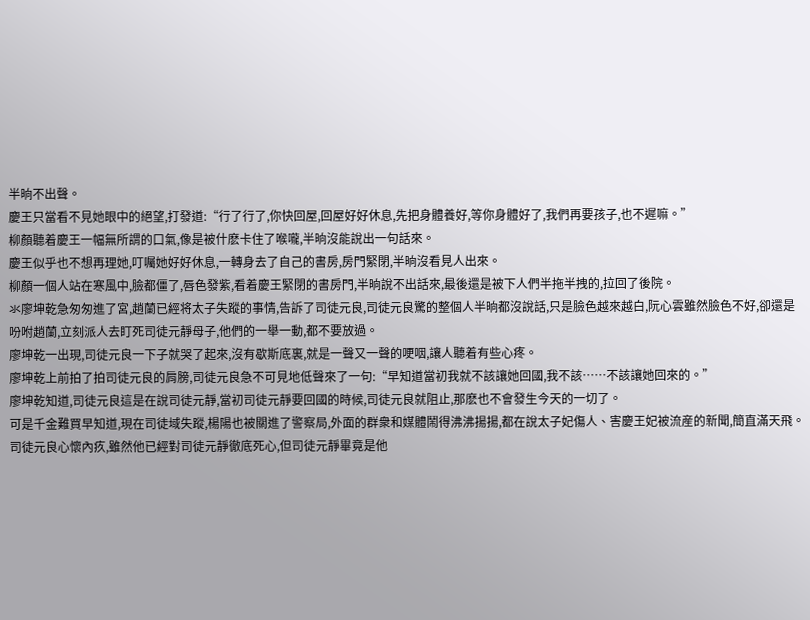半晌不出聲。
慶王只當看不見她眼中的絕望,打發道:“行了行了,你快回屋,回屋好好休息,先把身體養好,等你身體好了,我們再要孩子,也不遲嘛。”
柳顏聽着慶王一幅無所謂的口氣,像是被什麽卡住了喉嚨,半晌沒能說出一句話來。
慶王似乎也不想再理她,叮囑她好好休息,一轉身去了自己的書房,房門緊閉,半晌沒看見人出來。
柳顏一個人站在寒風中,臉都僵了,唇色發紫,看着慶王緊閉的書房門,半晌說不出話來,最後還是被下人們半拖半拽的,拉回了後院。
氺廖坤乾急匆匆進了宮,趙蘭已經将太子失蹤的事情,告訴了司徒元良,司徒元良驚的整個人半晌都沒說話,只是臉色越來越白,阮心雲雖然臉色不好,卻還是吩咐趙蘭,立刻派人去盯死司徒元靜母子,他們的一舉一動,都不要放過。
廖坤乾一出現,司徒元良一下子就哭了起來,沒有歇斯底裏,就是一聲又一聲的哽咽,讓人聽着有些心疼。
廖坤乾上前拍了拍司徒元良的肩膀,司徒元良急不可見地低聲來了一句:“早知道當初我就不該讓她回國,我不該……不該讓她回來的。”
廖坤乾知道,司徒元良這是在說司徒元靜,當初司徒元靜要回國的時候,司徒元良就阻止,那麽也不會發生今天的一切了。
可是千金難買早知道,現在司徒域失蹤,楊陽也被關進了警察局,外面的群衆和媒體鬧得沸沸揚揚,都在說太子妃傷人、害慶王妃被流産的新聞,簡直滿天飛。
司徒元良心懷內疚,雖然他已經對司徒元靜徹底死心,但司徒元靜畢竟是他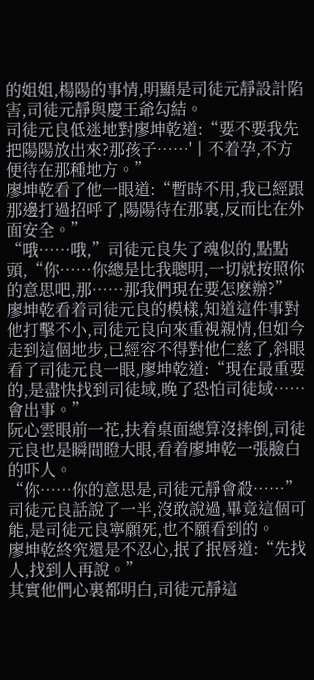的姐姐,楊陽的事情,明顯是司徒元靜設計陷害,司徒元靜與慶王爺勾結。
司徒元良低迷地對廖坤乾道:“要不要我先把陽陽放出來?那孩子……'丨不着孕,不方便待在那種地方。”
廖坤乾看了他一眼道:“暫時不用,我已經跟那邊打過招呼了,陽陽待在那裏,反而比在外面安全。”
“哦……哦,”司徒元良失了魂似的,點點頭,“你……你總是比我聰明,一切就按照你的意思吧,那……那我們現在要怎麽辦?”
廖坤乾看着司徒元良的模樣,知道這件事對他打擊不小,司徒元良向來重視親情,但如今走到這個地步,已經容不得對他仁慈了,斜眼看了司徒元良一眼,廖坤乾道:“現在最重要的,是盡快找到司徒域,晚了恐怕司徒域……會出事。”
阮心雲眼前一花,扶着桌面總算沒摔倒,司徒元良也是瞬間瞪大眼,看着廖坤乾一張臉白的吓人。
“你……你的意思是,司徒元靜會殺……”
司徒元良話說了一半,沒敢說過,畢竟這個可能,是司徒元良寧願死,也不願看到的。
廖坤乾終究還是不忍心,抿了抿唇道:“先找人,找到人再說。”
其實他們心裏都明白,司徒元靜這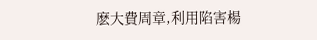麽大費周章,利用陷害楊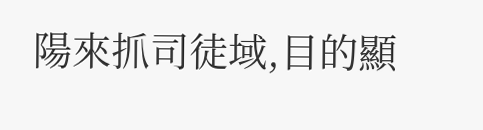陽來抓司徒域,目的顯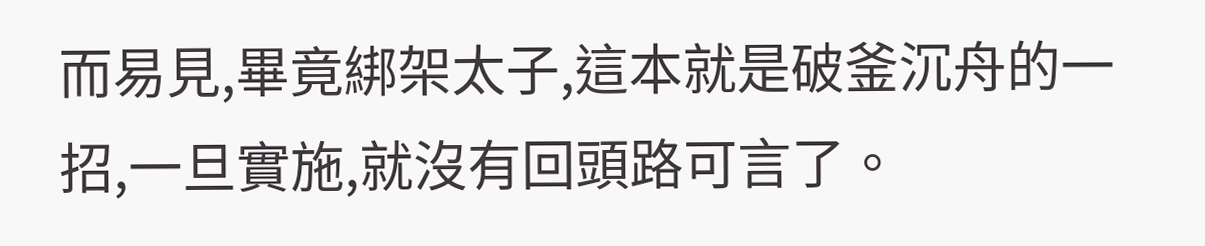而易見,畢竟綁架太子,這本就是破釜沉舟的一招,一旦實施,就沒有回頭路可言了。